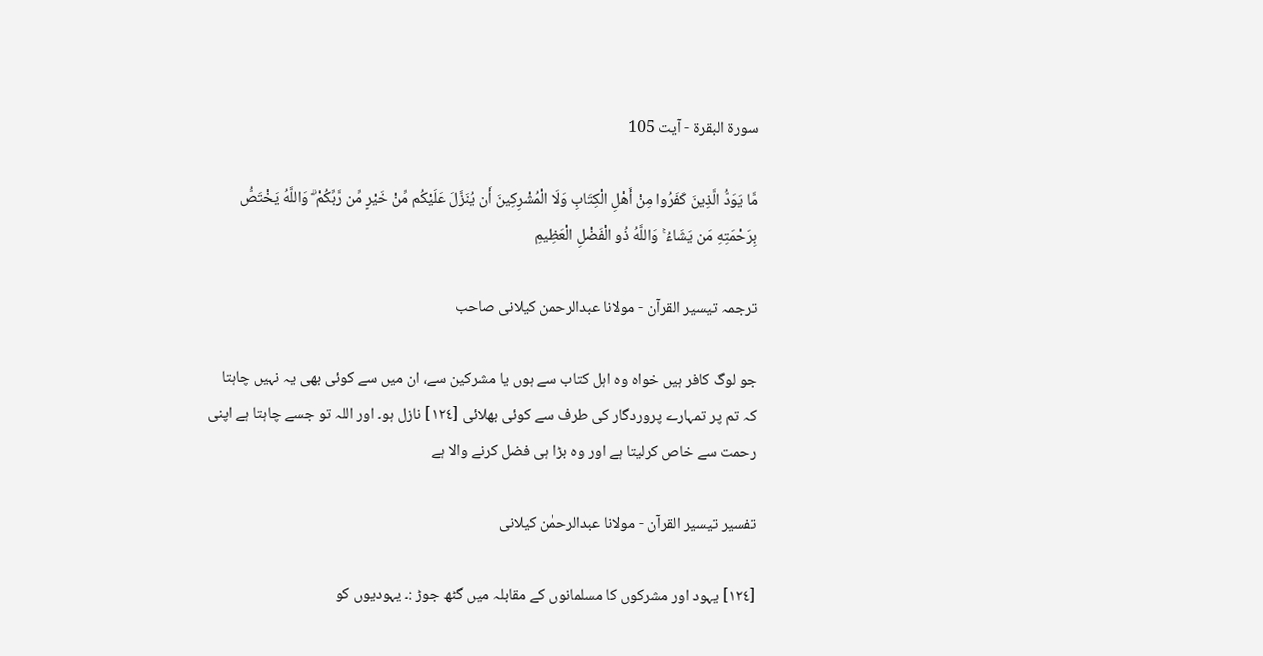سورة البقرة - آیت 105

مَّا يَوَدُّ الَّذِينَ كَفَرُوا مِنْ أَهْلِ الْكِتَابِ وَلَا الْمُشْرِكِينَ أَن يُنَزَّلَ عَلَيْكُم مِّنْ خَيْرٍ مِّن رَّبِّكُمْ ۗ وَاللَّهُ يَخْتَصُّ بِرَحْمَتِهِ مَن يَشَاءُ ۚ وَاللَّهُ ذُو الْفَضْلِ الْعَظِيمِ

ترجمہ تیسیر القرآن - مولانا عبدالرحمن کیلانی صاحب

جو لوگ کافر ہیں خواہ وہ اہل کتاب سے ہوں یا مشرکین سے، ان میں سے کوئی بھی یہ نہیں چاہتا کہ تم پر تمہارے پروردگار کی طرف سے کوئی بھلائی [١٢٤] نازل ہو۔ اور اللہ تو جسے چاہتا ہے اپنی رحمت سے خاص کرلیتا ہے اور وہ بڑا ہی فضل کرنے والا ہے

تفسیر تیسیر القرآن - مولانا عبدالرحمٰن کیلانی

[١٢٤] یہود اور مشرکوں کا مسلمانوں کے مقابلہ میں گٹھ جوڑ :۔ یہودیوں کو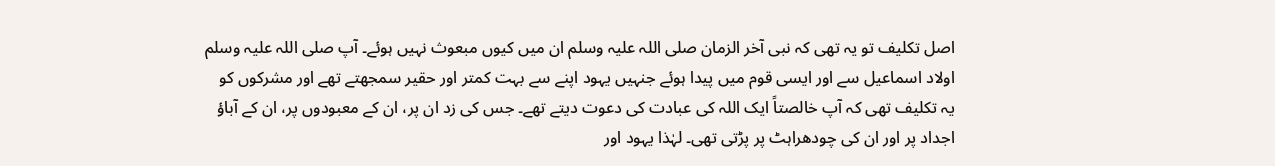اصل تکلیف تو یہ تھی کہ نبی آخر الزمان صلی اللہ علیہ وسلم ان میں کیوں مبعوث نہیں ہوئے۔ آپ صلی اللہ علیہ وسلم اولاد اسماعیل سے اور ایسی قوم میں پیدا ہوئے جنہیں یہود اپنے سے بہت کمتر اور حقیر سمجھتے تھے اور مشرکوں کو یہ تکلیف تھی کہ آپ خالصتاً ایک اللہ کی عبادت کی دعوت دیتے تھے۔ جس کی زد ان پر، ان کے معبودوں پر، ان کے آباؤ اجداد پر اور ان کی چودھراہٹ پر پڑتی تھی۔ لہٰذا یہود اور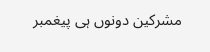مشرکین دونوں ہی پیغمبر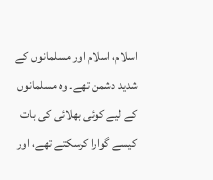اسلام، اسلام اور مسلمانوں کے شدید دشمن تھے۔ وہ مسلمانوں کے لیے کوئی بھلائی کی بات کیسے گوارا کرسکتے تھے، اور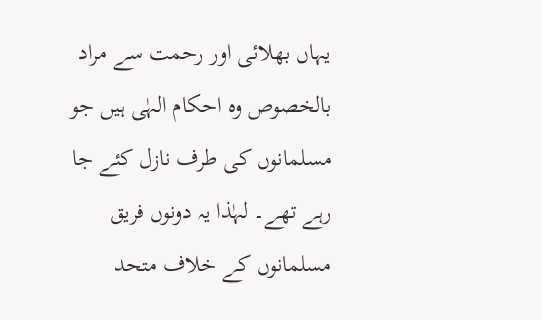یہاں بھلائی اور رحمت سے مراد بالخصوص وہ احکام الہٰی ہیں جو مسلمانوں کی طرف نازل کئے جا رہے تھے۔ لہٰذا یہ دونوں فریق مسلمانوں کے خلاف متحد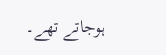ہوجاتے تھے۔